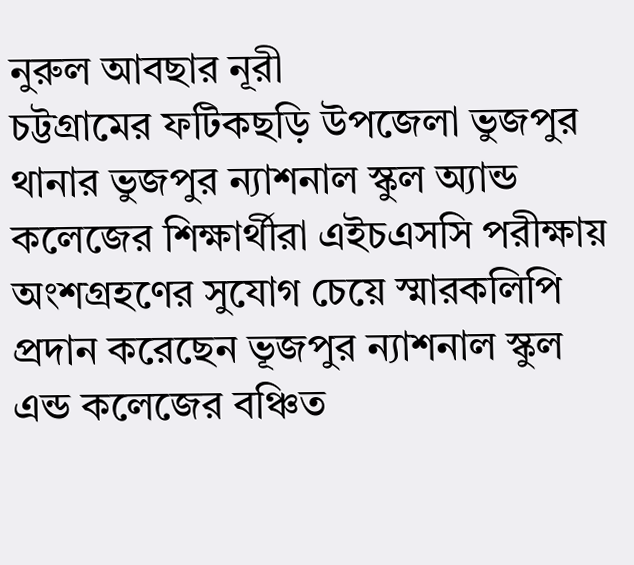নুরুল আবছার নূরী
চট্টগ্রামের ফটিকছড়ি উপজেলা ভুজপুর থানার ভুজপুর ন্যাশনাল স্কুল অ্যান্ড কলেজের শিক্ষার্থীরা এইচএসসি পরীক্ষায় অংশগ্রহণের সুযোগ চেয়ে স্মারকলিপি প্রদান করেছেন ভূজপুর ন্যাশনাল স্কুল এন্ড কলেজের বঞ্চিত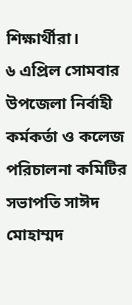শিক্ষার্থীরা।
৬ এপ্রিল সোমবার উপজেলা নির্বাহী কর্মকর্তা ও কলেজ পরিচালনা কমিটির সভাপতি সাঈদ মোহাম্মদ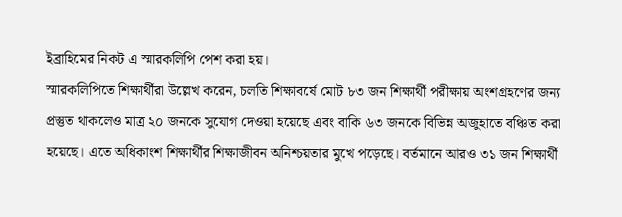ইব্রাহিমের নিকট এ স্মারকলিপি পেশ করা হয়।
স্মারকলিপিতে শিক্ষার্থীরা উল্লেখ করেন, চলতি শিক্ষাবর্ষে মোট ৮৩ জন শিক্ষার্থী পরীক্ষায় অংশগ্রহণের জন্য প্রস্তুত থাকলেও মাত্র ২০ জনকে সুযোগ দেওয়া হয়েছে এবং বাকি ৬৩ জনকে বিভিন্ন অজুহাতে বঞ্চিত করা হয়েছে। এতে অধিকাংশ শিক্ষার্থীর শিক্ষাজীবন অনিশ্চয়তার মুখে পড়েছে। বর্তমানে আরও ৩১ জন শিক্ষার্থী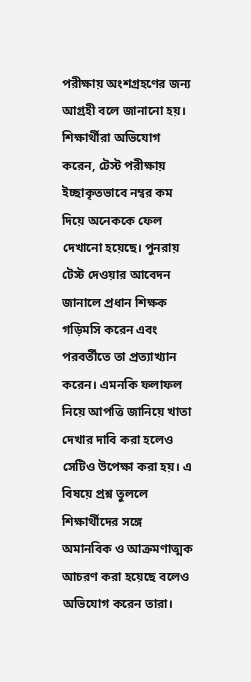পরীক্ষায় অংশগ্রহণের জন্য আগ্রহী বলে জানানো হয়।
শিক্ষার্থীরা অভিযোগ করেন, টেস্ট পরীক্ষায় ইচ্ছাকৃতভাবে নম্বর কম দিয়ে অনেককে ফেল দেখানো হয়েছে। পুনরায় টেস্ট দেওয়ার আবেদন জানালে প্রধান শিক্ষক গড়িমসি করেন এবং পরবর্তীতে তা প্রত্যাখ্যান করেন। এমনকি ফলাফল নিয়ে আপত্তি জানিয়ে খাতা দেখার দাবি করা হলেও সেটিও উপেক্ষা করা হয়। এ বিষয়ে প্রশ্ন তুললে শিক্ষার্থীদের সঙ্গে অমানবিক ও আক্রমণাত্মক আচরণ করা হয়েছে বলেও অভিযোগ করেন তারা।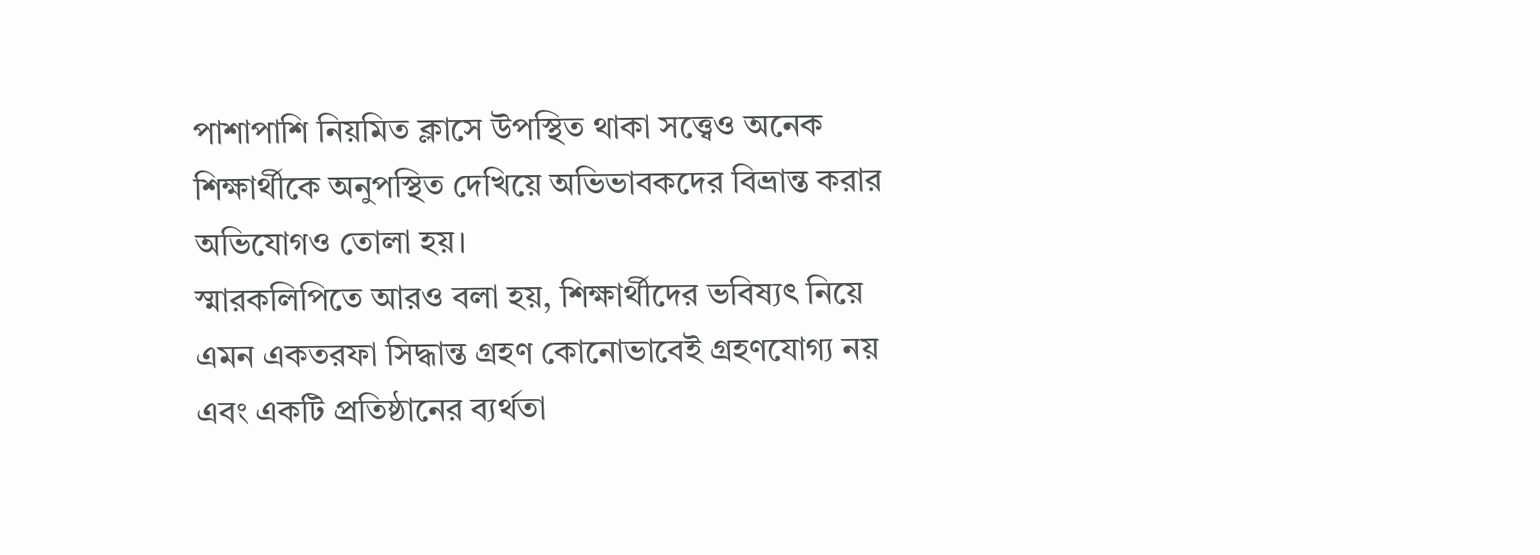পাশাপাশি নিয়মিত ক্লাসে উপস্থিত থাকা সত্ত্বেও অনেক শিক্ষার্থীকে অনুপস্থিত দেখিয়ে অভিভাবকদের বিভ্রান্ত করার অভিযোগও তোলা হয়।
স্মারকলিপিতে আরও বলা হয়, শিক্ষার্থীদের ভবিষ্যৎ নিয়ে এমন একতরফা সিদ্ধান্ত গ্রহণ কোনোভাবেই গ্রহণযোগ্য নয় এবং একটি প্রতিষ্ঠানের ব্যর্থতা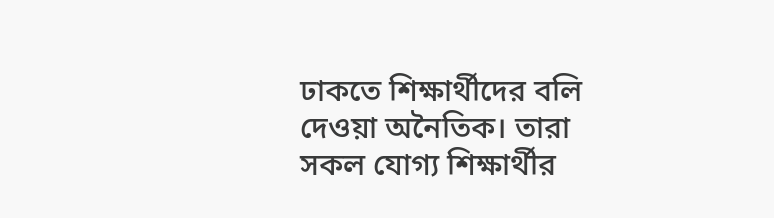ঢাকতে শিক্ষার্থীদের বলি দেওয়া অনৈতিক। তারা সকল যোগ্য শিক্ষার্থীর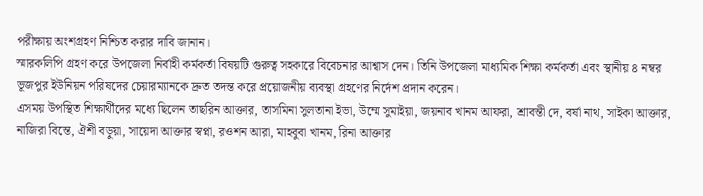পরীক্ষায় অংশগ্রহণ নিশ্চিত করার দাবি জানান।
স্মারকলিপি গ্রহণ করে উপজেলা নির্বাহী কর্মকর্তা বিষয়টি গুরুত্ব সহকারে বিবেচনার আশ্বাস দেন। তিনি উপজেলা মাধ্যমিক শিক্ষা কর্মকর্তা এবং স্থানীয় ৪ নম্বর ভূজপুর ইউনিয়ন পরিষদের চেয়ারম্যানকে দ্রুত তদন্ত করে প্রয়োজনীয় ব্যবস্থা গ্রহণের নির্দেশ প্রদান করেন।
এসময় উপস্থিত শিক্ষার্থীদের মধ্যে ছিলেন তাছরিন আক্তার, তাসমিনা সুলতানা ইভা, উম্মে সুমাইয়া, জয়নাব খানম আফরা, শ্রাবন্তী দে, বর্ষা নাথ, সাইকা আক্তার, নাজিরা বিন্তে, ঐশী বড়ুয়া, সায়েদা আক্তার স্বপ্না, রওশন আরা, মাহবুবা খানম, রিনা আক্তার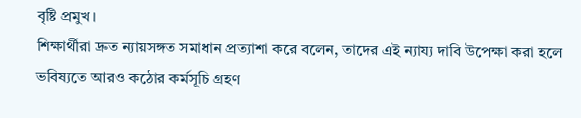বৃষ্টি প্রমুখ।
শিক্ষার্থীরা দ্রুত ন্যায়সঙ্গত সমাধান প্রত্যাশা করে বলেন, তাদের এই ন্যায্য দাবি উপেক্ষা করা হলে ভবিষ্যতে আরও কঠোর কর্মসূচি গ্রহণ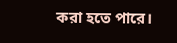করা হতে পারে।